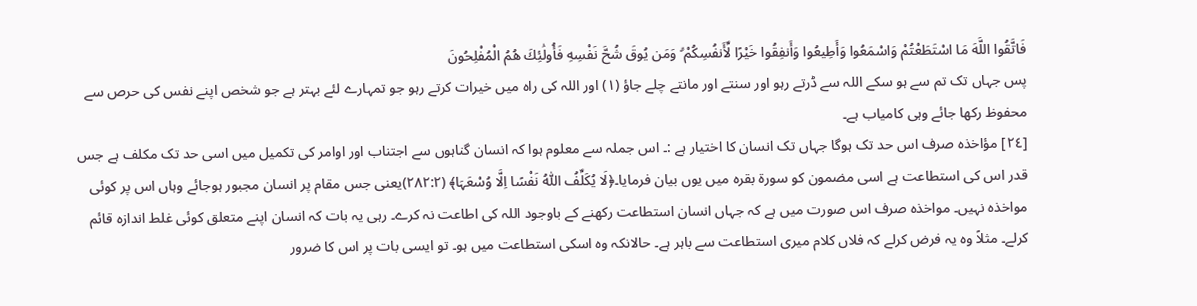فَاتَّقُوا اللَّهَ مَا اسْتَطَعْتُمْ وَاسْمَعُوا وَأَطِيعُوا وَأَنفِقُوا خَيْرًا لِّأَنفُسِكُمْ ۗ وَمَن يُوقَ شُحَّ نَفْسِهِ فَأُولَٰئِكَ هُمُ الْمُفْلِحُونَ
پس جہاں تک تم سے ہو سکے اللہ سے ڈرتے رہو اور سنتے اور مانتے چلے جاؤ (١) اور اللہ کی راہ میں خیرات کرتے رہو جو تمہارے لئے بہتر ہے جو شخص اپنے نفس کی حرص سے محفوظ رکھا جائے وہی کامیاب ہے۔
[٢٤] مؤاخذہ صرف اس حد تک ہوگا جہاں تک انسان کا اختیار ہے :۔ اس جملہ سے معلوم ہوا کہ انسان گناہوں سے اجتناب اور اوامر کی تکمیل میں اسی حد تک مکلف ہے جس قدر اس کی استطاعت ہے اسی مضمون کو سورۃ بقرہ میں یوں بیان فرمایا۔﴿لَا یُکَلِّفُ اللّٰہُ نَفْسًا اِلَّا وُسْعَہَا﴾ (۲۸۲:۲)یعنی جس مقام پر انسان مجبور ہوجائے وہاں اس پر کوئی مواخذہ نہیں۔ مواخذہ صرف اس صورت میں ہے کہ جہاں انسان استطاعت رکھنے کے باوجود اللہ کی اطاعت نہ کرے۔ رہی یہ بات کہ انسان اپنے متعلق کوئی غلط اندازہ قائم کرلے۔ مثلاً وہ یہ فرض کرلے کہ فلاں کلام میری استطاعت سے باہر ہے۔ حالانکہ وہ اسکی استطاعت میں ہو۔ تو ایسی بات پر اس کا ضرور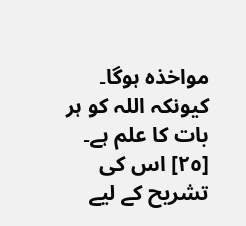مواخذہ ہوگا۔ کیونکہ اللہ کو ہر بات کا علم ہے۔ [٢٥] اس کی تشریح کے لیے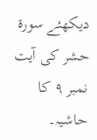دیکھئے سورۃ حشر کی آیت نمبر ٩ کا حاشیہ۔